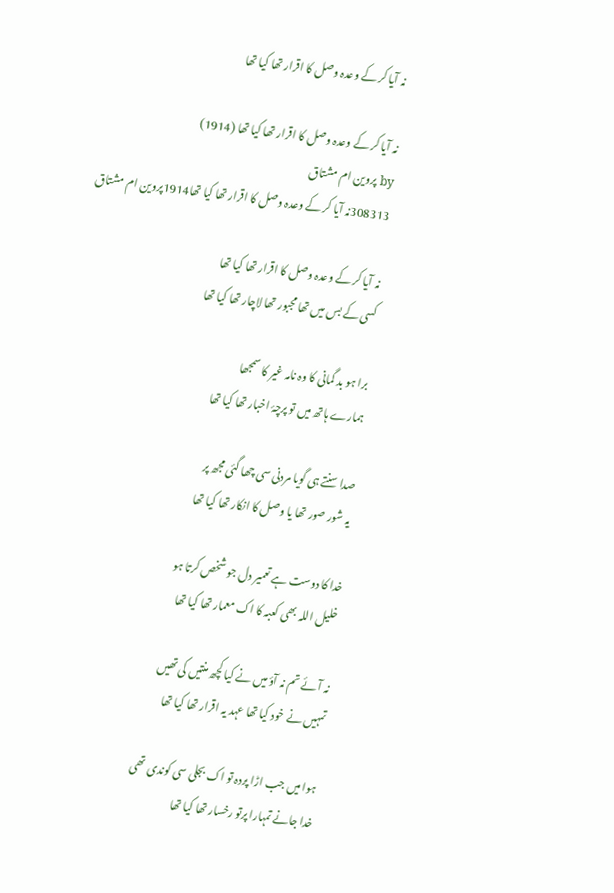نہ آیا کر کے وعدہ وصل کا اقرار تھا کیا تھا

نہ آیا کر کے وعدہ وصل کا اقرار تھا کیا تھا (1914)
by پروین ام مشتاق
308313نہ آیا کر کے وعدہ وصل کا اقرار تھا کیا تھا1914پروین ام مشتاق

نہ آیا کر کے وعدہ وصل کا اقرار تھا کیا تھا
کسی کے بس میں تھا مجبور تھا لاچار تھا کیا تھا

برا ہو بد گمانی کا وہ نامہ غیر کا سمجھا
ہمارے ہاتھ میں تو پرچۂ اخبار تھا کیا تھا

صدا سنتے ہی گویا مردنی سی چھا گئی مجھ پر
یہ شور صور تھا یا وصل کا انکار تھا کیا تھا

خدا کا دوست ہے تعمیر دل جو شخص کرتا ہو
خلیل اللہ بھی کعبہ کا اک معمار تھا کیا تھا

نہ آئے تم نہ آؤ میں نے کیا کچھ منتیں کی تھیں
تمہیں نے خود کیا تھا عہد یہ اقرار تھا کیا تھا

ہوا میں جب اڑا پردہ تو اک بجلی سی کوندی تھی
خدا جانے تمہارا پرتو رخسار تھا کیا تھا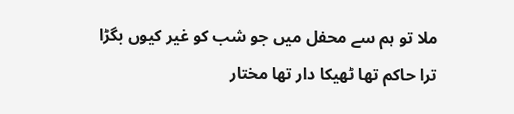ملا تو ہم سے محفل میں جو شب کو غیر کیوں بگڑا
ترا حاکم تھا ٹھیکا دار تھا مختار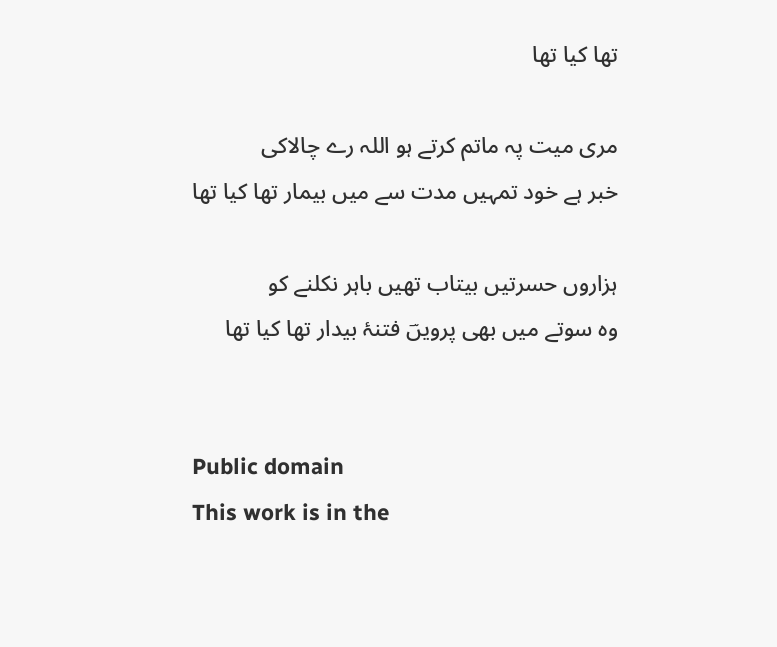تھا کیا تھا

مری میت پہ ماتم کرتے ہو اللہ رے چالاکی
خبر ہے خود تمہیں مدت سے میں بیمار تھا کیا تھا

ہزاروں حسرتیں بیتاب تھیں باہر نکلنے کو
وہ سوتے میں بھی پرویںؔ فتنۂ بیدار تھا کیا تھا


Public domain
This work is in the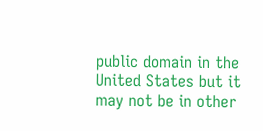public domain in the United States but it may not be in other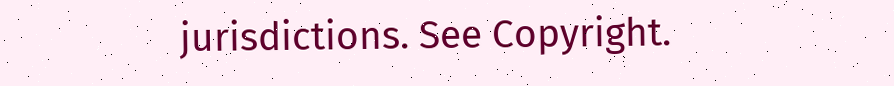jurisdictions. See Copyright.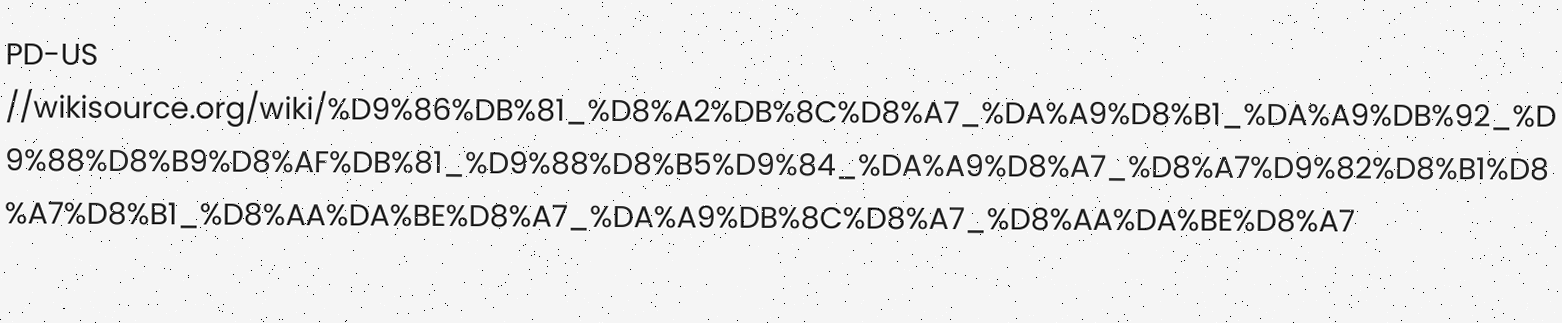PD-US //wikisource.org/wiki/%D9%86%DB%81_%D8%A2%DB%8C%D8%A7_%DA%A9%D8%B1_%DA%A9%DB%92_%D9%88%D8%B9%D8%AF%DB%81_%D9%88%D8%B5%D9%84_%DA%A9%D8%A7_%D8%A7%D9%82%D8%B1%D8%A7%D8%B1_%D8%AA%DA%BE%D8%A7_%DA%A9%DB%8C%D8%A7_%D8%AA%DA%BE%D8%A7